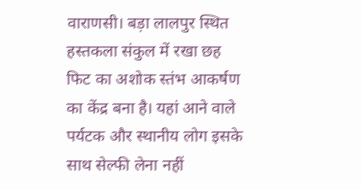वाराणसी। बड़ा लालपुर स्थित हस्तकला संकुल में रखा छह फिट का अशोक स्तंभ आकर्षण का केंद्र बना है। यहां आने वाले पर्यटक और स्थानीय लोग इसके साथ सेल्फी लेना नहीं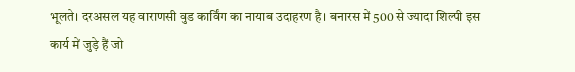भूलते। दरअसल यह वाराणसी वुड कार्विंग का नायाब उदाहरण है। बनारस में 500 से ज्यादा शिल्पी इस कार्य में जुड़े हैं जो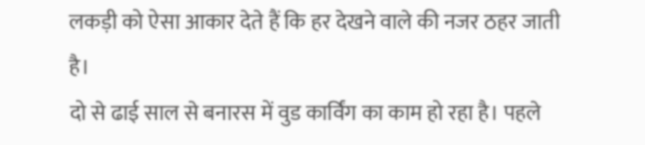लकड़ी को ऐसा आकार देते हैं कि हर देखने वाले की नजर ठहर जाती है।
दो से ढाई साल से बनारस में वुड कार्विंग का काम हो रहा है। पहले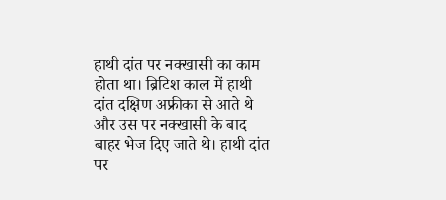हाथी दांत पर नक्खासी का काम होता था। ब्रिटिश काल में हाथी दांत दक्षिण अफ्रीका से आते थे और उस पर नक्खासी के बाद बाहर भेज दिए जाते थे। हाथी दांत पर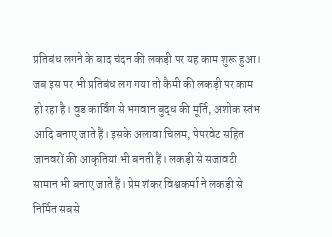प्रतिबंध लगने के बाद चंदन की लकड़ी पर यह काम शुरू हुआ। जब इस पर भी प्रतिबंध लग गया तो कैमी की लकड़ी पर काम हो रहा है। वुड कार्विंग से भगवान बुद्ध की मूर्ति, अशोक स्तंभ आदि बनाए जाते हैं। इसके अलावा चिलम, पेपरवेट सहित जानवरों की आकृतियां भी बनती हैं। लकड़ी से सजावटी सामान भी बनाए जाते हैं। प्रेम शंकर विश्वकर्मा ने लकड़ी से निर्मित सबसे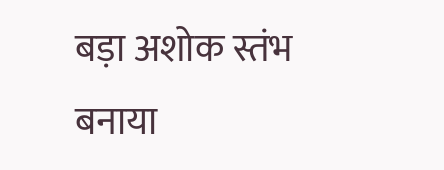बड़ा अशोक स्तंभ बनाया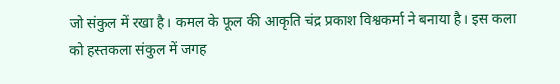जो संकुल में रखा है। कमल के फूल की आकृति चंद्र प्रकाश विश्वकर्मा ने बनाया है। इस कला को हस्तकला संकुल में जगह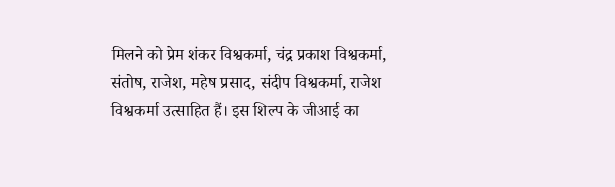मिलने को प्रेम शंकर विश्वकर्मा, चंद्र प्रकाश विश्वकर्मा, संतोष, राजेश, महेष प्रसाद, संदीप विश्वकर्मा, राजेश विश्वकर्मा उत्साहित हैं। इस शिल्प के जीआई का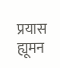प्रयास ह्यूमन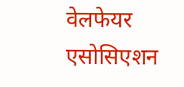वेलफेयर एसोसिएशन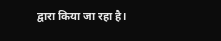द्वारा किया जा रहा है।